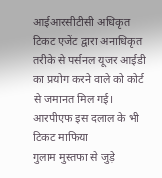आईआरसीटीसी अधिकृत टिकट एजेंट द्वारा अनाधिकृत तरीके से पर्सनल यूजर आईडी का प्रयोग करने वाले को कोर्ट से जमानत मिल गई। आरपीएफ इस दलाल के भी टिकट माफिया
गुलाम मुस्तफा से जुड़े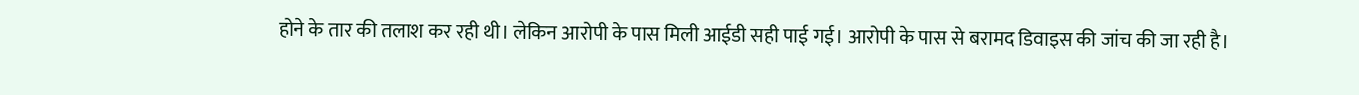होने के तार की तलाश कर रही थी। लेकिन आरोपी के पास मिली आईडी सही पाई गई। आरोपी के पास से बरामद डिवाइस की जांच की जा रही है।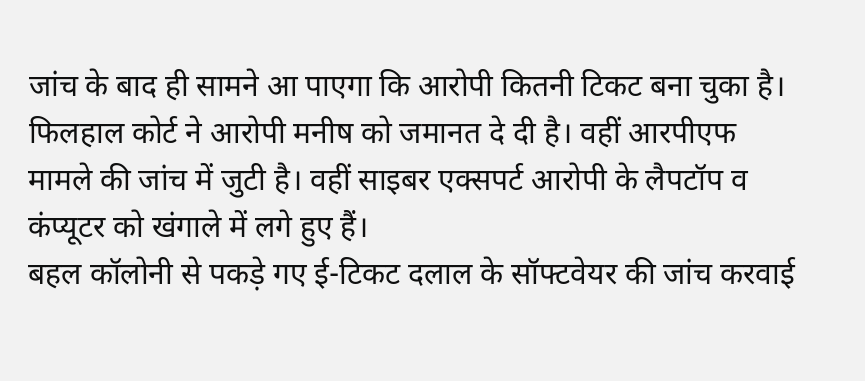जांच के बाद ही सामने आ पाएगा कि आरोपी कितनी टिकट बना चुका है। फिलहाल कोर्ट ने आरोपी मनीष को जमानत दे दी है। वहीं आरपीएफ मामले की जांच में जुटी है। वहीं साइबर एक्सपर्ट आरोपी के लैपटॉप व कंप्यूटर को खंगाले में लगे हुए हैं।
बहल कॉलोनी से पकड़े गए ई-टिकट दलाल के सॉफ्टवेयर की जांच करवाई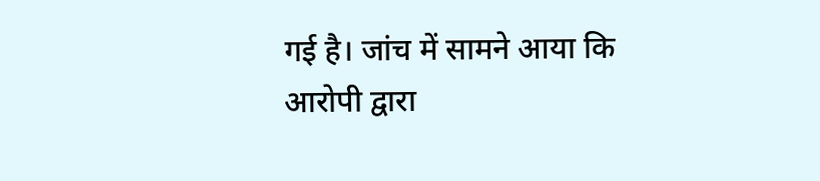गई है। जांच में सामने आया कि आरोपी द्वारा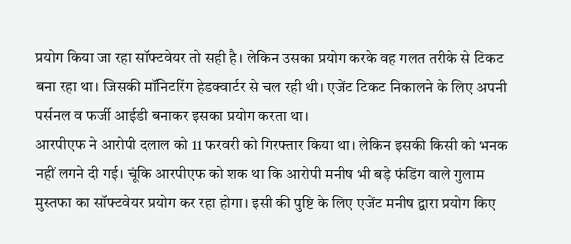प्रयोग किया जा रहा सॉफ्टवेयर तो सही है। लेकिन उसका प्रयोग करके वह गलत तरीके से टिकट बना रहा था। जिसकी मॉनिटरिंग हेडक्वार्टर से चल रही थी। एजेंट टिकट निकालने के लिए अपनी पर्सनल व फर्जी आईडी बनाकर इसका प्रयोग करता था।
आरपीएफ ने आरोपी दलाल को 11 फरवरी को गिरफ्तार किया था। लेकिन इसकी किसी को भनक नहीं लगने दी गई। चूंकि आरपीएफ को शक था कि आरोपी मनीष भी बड़े फंडिंग वाले गुलाम मुस्तफा का सॉफ्टवेयर प्रयोग कर रहा होगा। इसी की पुष्टि के लिए एजेंट मनीष द्वारा प्रयोग किए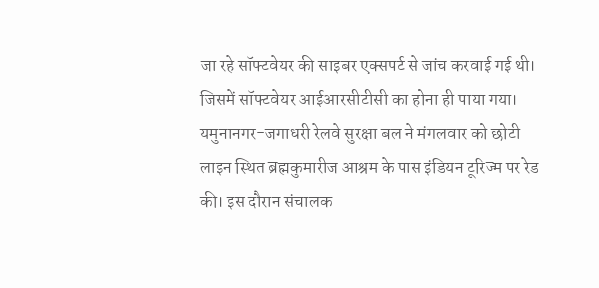जा रहे सॉफ्टवेयर की साइबर एक्सपर्ट से जांच करवाई गई थी। जिसमें सॉफ्टवेयर आईआरसीटीसी का होना ही पाया गया।
यमुनानगर-जगाधरी रेलवे सुरक्षा बल ने मंगलवार को छोटी लाइन स्थित ब्रह्मकुमारीज आश्रम के पास इंडियन टूरिज्म पर रेड की। इस दौरान संचालक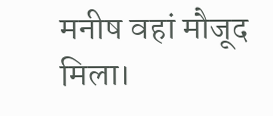मनीष वहां मौजूद मिला।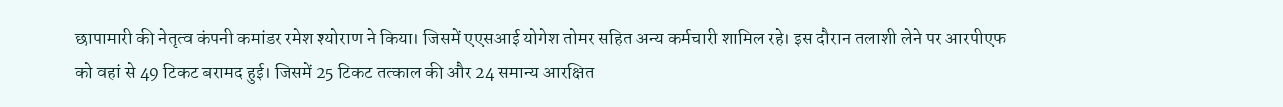छापामारी की नेतृत्व कंपनी कमांडर रमेश श्योराण ने किया। जिसमें एएसआई योगेश तोमर सहित अन्य कर्मचारी शामिल रहे। इस दौरान तलाशी लेने पर आरपीएफ को वहां से 49 टिकट बरामद हुई। जिसमें 25 टिकट तत्काल की और 24 समान्य आरक्षित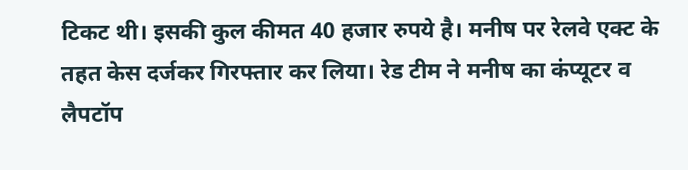टिकट थी। इसकी कुल कीमत 40 हजार रुपये है। मनीष पर रेलवे एक्ट के तहत केस दर्जकर गिरफ्तार कर लिया। रेड टीम ने मनीष का कंप्यूटर व लैपटॉप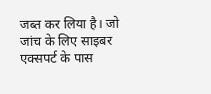जब्त कर लिया है। जो जांच के लिए साइबर एक्सपर्ट के पास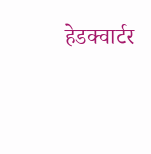हेडक्वार्टर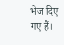भेज दिए गए हैं।